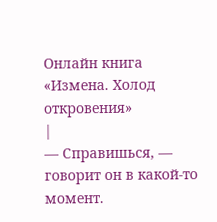Онлайн книга «Измена. Холод откровения»
|
— Справишься, — говорит он в какой-то момент.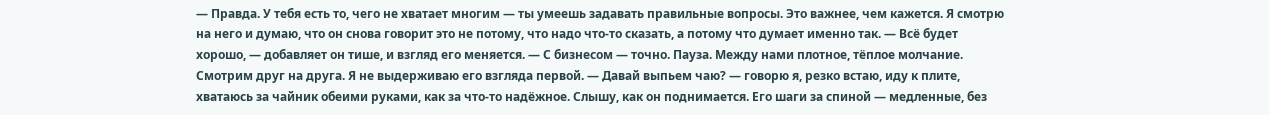— Правда. У тебя есть то, чего не хватает многим — ты умеешь задавать правильные вопросы. Это важнее, чем кажется. Я смотрю на него и думаю, что он снова говорит это не потому, что надо что-то сказать, а потому что думает именно так. — Всё будет хорошо, — добавляет он тише, и взгляд его меняется. — С бизнесом — точно. Пауза. Между нами плотное, тёплое молчание. Смотрим друг на друга. Я не выдерживаю его взгляда первой. — Давай выпьем чаю? — говорю я, резко встаю, иду к плите, хватаюсь за чайник обеими руками, как за что-то надёжное. Слышу, как он поднимается. Его шаги за спиной — медленные, без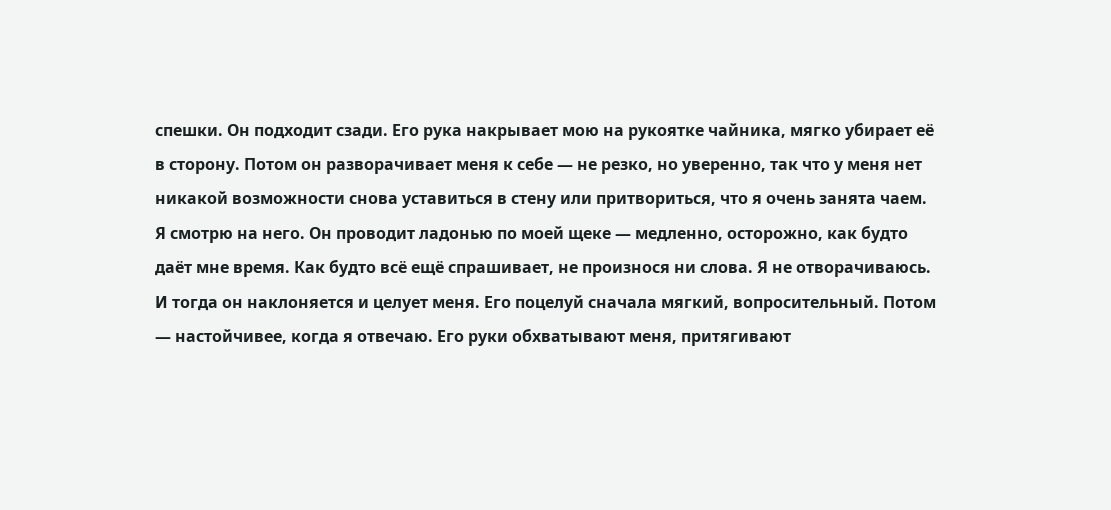спешки. Он подходит сзади. Его рука накрывает мою на рукоятке чайника, мягко убирает её в сторону. Потом он разворачивает меня к себе — не резко, но уверенно, так что у меня нет никакой возможности снова уставиться в стену или притвориться, что я очень занята чаем. Я смотрю на него. Он проводит ладонью по моей щеке — медленно, осторожно, как будто даёт мне время. Как будто всё ещё спрашивает, не произнося ни слова. Я не отворачиваюсь. И тогда он наклоняется и целует меня. Его поцелуй сначала мягкий, вопросительный. Потом — настойчивее, когда я отвечаю. Его руки обхватывают меня, притягивают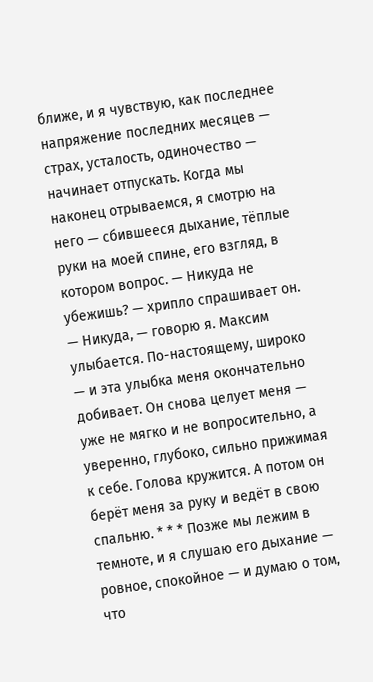ближе, и я чувствую, как последнее напряжение последних месяцев — страх, усталость, одиночество — начинает отпускать. Когда мы наконец отрываемся, я смотрю на него — сбившееся дыхание, тёплые руки на моей спине, его взгляд, в котором вопрос. — Никуда не убежишь? — хрипло спрашивает он. — Никуда, — говорю я. Максим улыбается. По-настоящему, широко — и эта улыбка меня окончательно добивает. Он снова целует меня — уже не мягко и не вопросительно, а уверенно, глубоко, сильно прижимая к себе. Голова кружится. А потом он берёт меня за руку и ведёт в свою спальню. * * * Позже мы лежим в темноте, и я слушаю его дыхание — ровное, спокойное — и думаю о том, что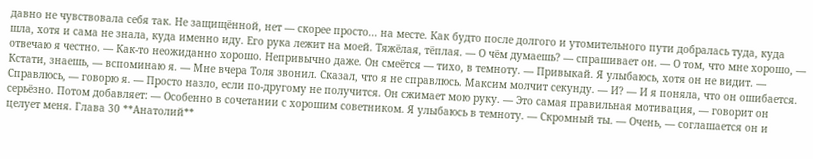давно не чувствовала себя так. Не защищённой, нет — скорее просто... на месте. Как будто после долгого и утомительного пути добралась туда, куда шла, хотя и сама не знала, куда именно иду. Его рука лежит на моей. Тяжёлая, тёплая. — О чём думаешь? — спрашивает он. — О том, что мне хорошо, — отвечаю я честно. — Как-то неожиданно хорошо. Непривычно даже. Он смеётся — тихо, в темноту. — Привыкай. Я улыбаюсь, хотя он не видит. — Кстати, знаешь, — вспоминаю я. — Мне вчера Толя звонил. Сказал, что я не справлюсь. Максим молчит секунду. — И? — И я поняла, что он ошибается. Справлюсь, — говорю я. — Просто назло, если по-другому не получится. Он сжимает мою руку. — Это самая правильная мотивация, — говорит он серьёзно. Потом добавляет: — Особенно в сочетании с хорошим советником. Я улыбаюсь в темноту. — Скромный ты. — Очень, — соглашается он и целует меня. Глава 30 **Анатолий**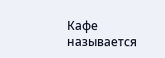Кафе называется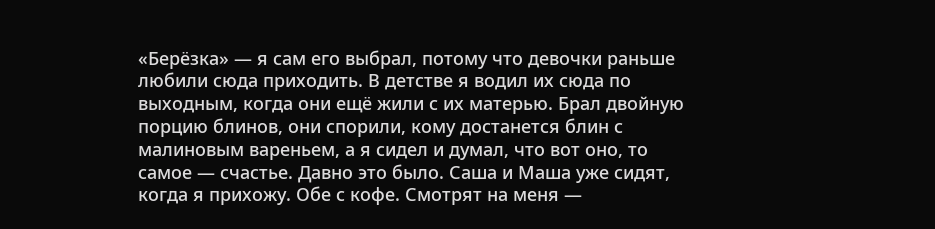«Берёзка» — я сам его выбрал, потому что девочки раньше любили сюда приходить. В детстве я водил их сюда по выходным, когда они ещё жили с их матерью. Брал двойную порцию блинов, они спорили, кому достанется блин с малиновым вареньем, а я сидел и думал, что вот оно, то самое — счастье. Давно это было. Саша и Маша уже сидят, когда я прихожу. Обе с кофе. Смотрят на меня —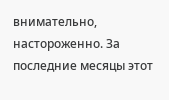внимательно, настороженно. За последние месяцы этот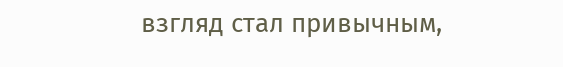взгляд стал привычным,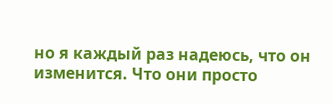но я каждый раз надеюсь, что он изменится. Что они просто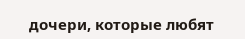дочери, которые любят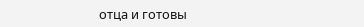отца и готовы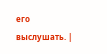его выслушать. |